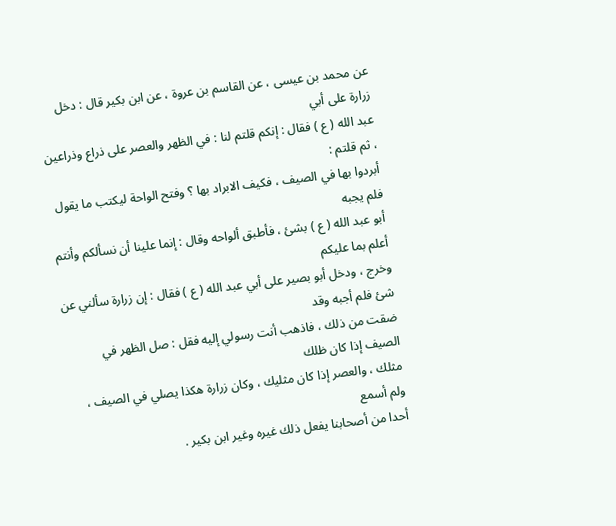عن محمد بن عيسى ، عن القاسم بن عروة ، عن ابن بكير قال : دخل زرارة على أبي
عبد الله ( ع ) فقال : إنكم قلتم لنا : في الظهر والعصر على ذراع وذراعين ، ثم قلتم :
أبردوا بها في الصيف ، فكيف الابراد بها ؟ وفتح الواحة ليكتب ما يقول فلم يجبه
أبو عبد الله ( ع ) بشئ ، فأطبق ألواحه وقال : إنما علينا أن نسألكم وأنتم أعلم بما عليكم
وخرج ، ودخل أبو بصير على أبي عبد الله ( ع ) فقال : إن زرارة سألني عن شئ فلم أجبه وقد
ضقت من ذلك ، فاذهب أنت رسولي إليه فقل : صل الظهر في الصيف إذا كان ظلك
مثلك ، والعصر إذا كان مثليك ، وكان زرارة هكذا يصلي في الصيف ، ولم أسمع
أحدا من أصحابنا يفعل ذلك غيره وغير ابن بكير .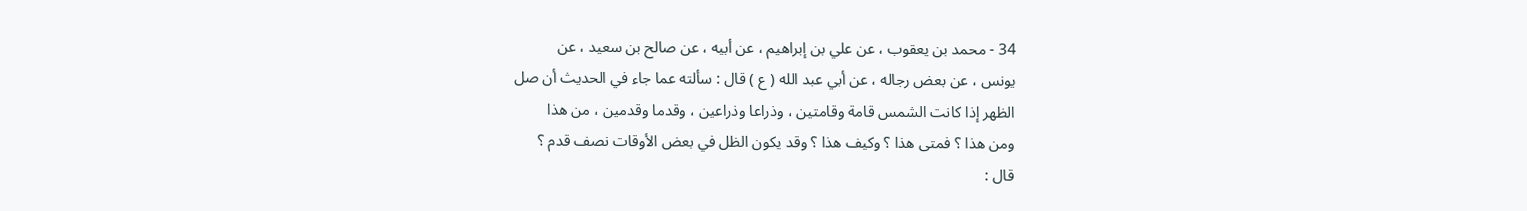34 - محمد بن يعقوب ، عن علي بن إبراهيم ، عن أبيه ، عن صالح بن سعيد ، عن
يونس ، عن بعض رجاله ، عن أبي عبد الله ( ع ) قال : سألته عما جاء في الحديث أن صل
الظهر إذا كانت الشمس قامة وقامتين ، وذراعا وذراعين ، وقدما وقدمين ، من هذا
ومن هذا ؟ فمتى هذا ؟ وكيف هذا ؟ وقد يكون الظل في بعض الأوقات نصف قدم ؟
قال :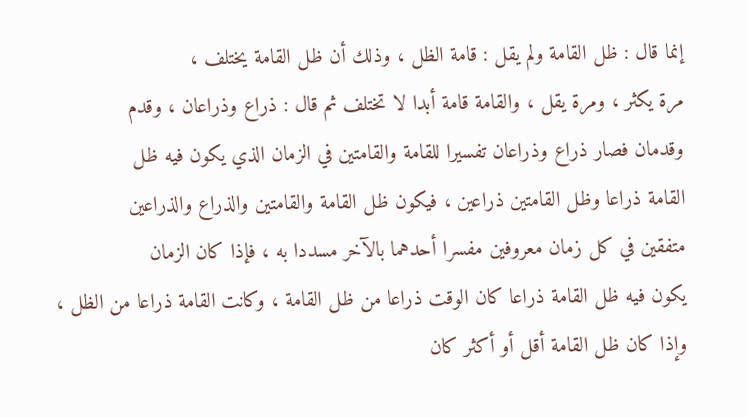إنما قال : ظل القامة ولم يقل : قامة الظل ، وذلك أن ظل القامة يختلف ،
مرة يكثر ، ومرة يقل ، والقامة قامة أبدا لا تختلف ثم قال : ذراع وذراعان ، وقدم
وقدمان فصار ذراع وذراعان تفسيرا للقامة والقامتين في الزمان الذي يكون فيه ظل
القامة ذراعا وظل القامتين ذراعين ، فيكون ظل القامة والقامتين والذراع والذراعين
متفقين في كل زمان معروفين مفسرا أحدهما بالآخر مسددا به ، فإذا كان الزمان
يكون فيه ظل القامة ذراعا كان الوقت ذراعا من ظل القامة ، وكانت القامة ذراعا من الظل ،
وإذا كان ظل القامة أقل أو أكثر كان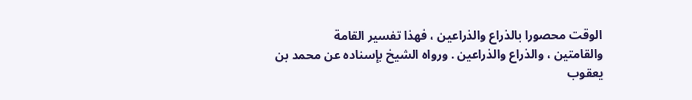الوقت محصورا بالذراع والذراعين ، فهذا تفسير القامة
والقامتين ، والذراع والذراعين . ورواه الشيخ بإسناده عن محمد بن يعقوب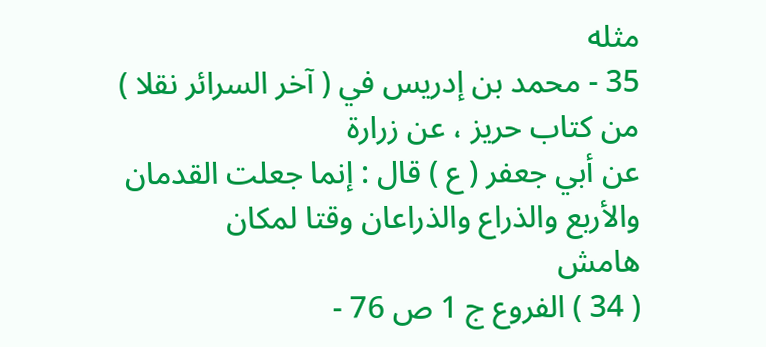مثله
35 - محمد بن إدريس في ( آخر السرائر نقلا ) من كتاب حريز ، عن زرارة
عن أبي جعفر ( ع ) قال : إنما جعلت القدمان والأربع والذراع والذراعان وقتا لمكان
هامش
( 34 ) الفروع ج 1 ص 76 -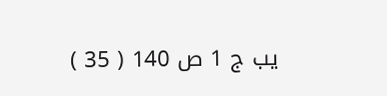يب ج 1 ص 140 ( 35 )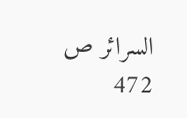السرائر ص 472